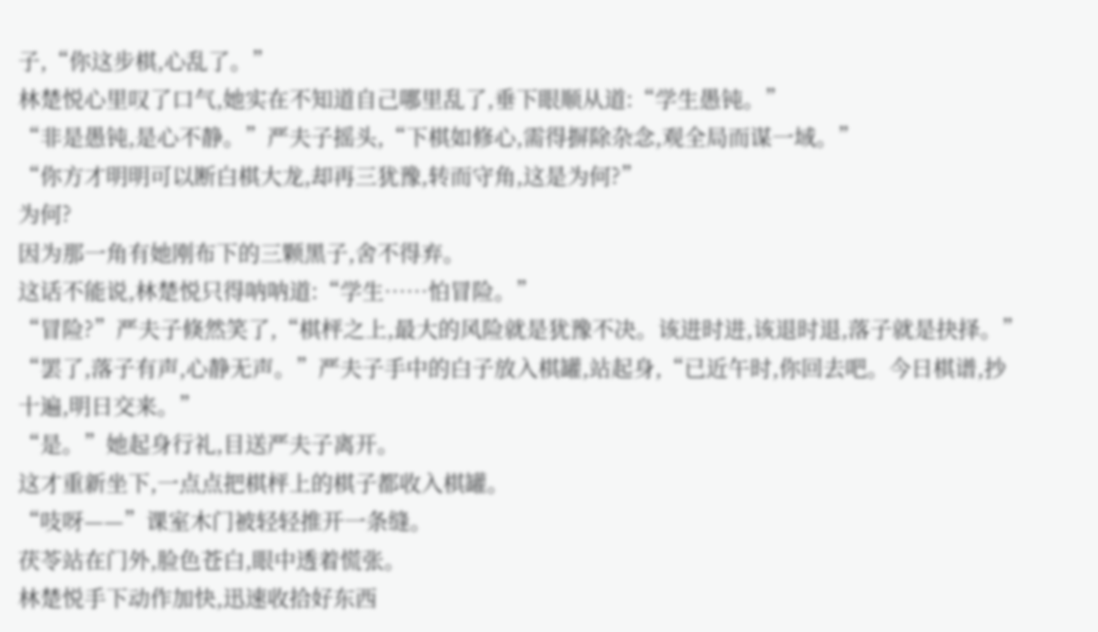子,“你这步棋,心乱了。”
林楚悦心里叹了口气,她实在不知道自己哪里乱了,垂下眼顺从道:“学生愚钝。”
“非是愚钝,是心不静。”严夫子摇头,“下棋如修心,需得摒除杂念,观全局而谋一域。”
“你方才明明可以断白棋大龙,却再三犹豫,转而守角,这是为何?”
为何?
因为那一角有她刚布下的三颗黑子,舍不得弃。
这话不能说,林楚悦只得呐呐道:“学生……怕冒险。”
“冒险?”严夫子倏然笑了,“棋枰之上,最大的风险就是犹豫不决。该进时进,该退时退,落子就是抉择。”
“罢了,落子有声,心静无声。”严夫子手中的白子放入棋罐,站起身,“已近午时,你回去吧。今日棋谱,抄十遍,明日交来。”
“是。”她起身行礼,目送严夫子离开。
这才重新坐下,一点点把棋枰上的棋子都收入棋罐。
“吱呀——”课室木门被轻轻推开一条缝。
茯苓站在门外,脸色苍白,眼中透着慌张。
林楚悦手下动作加快,迅速收拾好东西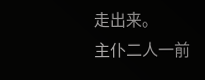走出来。
主仆二人一前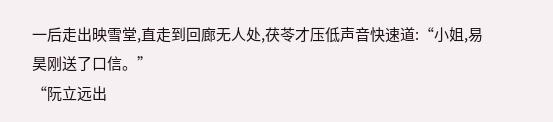一后走出映雪堂,直走到回廊无人处,茯苓才压低声音快速道:“小姐,易昊刚送了口信。”
“阮立远出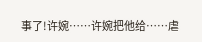事了!许婉……许婉把他给……虐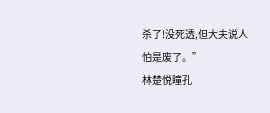杀了!没死透,但大夫说人怕是废了。”
林楚悦瞳孔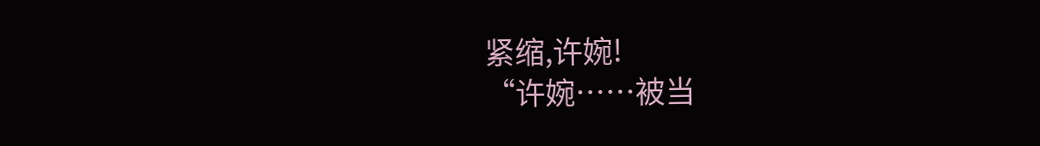紧缩,许婉!
“许婉……被当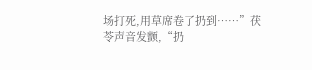场打死,用草席卷了扔到……”茯苓声音发颤,“扔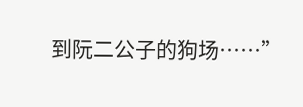到阮二公子的狗场……”